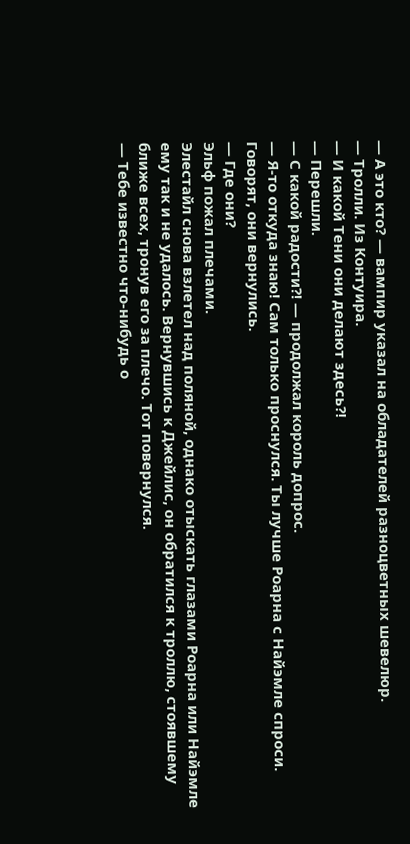— А это кто? — вампир указал на обладателей разноцветных шевелюр.
— Тролли. Из Контуира.
— И какой Тени они делают здесь?!
— Перешли.
— С какой радости?! — продолжал король допрос.
— Я-то откуда знаю! Сам только проснулся. Ты лучше Роарна с Найэмле спроси. Говорят, они вернулись.
— Где они?
Эльф пожал плечами.
Элестайл снова взлетел над поляной, однако отыскать глазами Роарна или Найэмле ему так и не удалось. Вернувшись к Джейлис, он обратился к троллю, стоявшему ближе всех, тронув его за плечо. Тот повернулся.
— Тебе известно что-нибудь о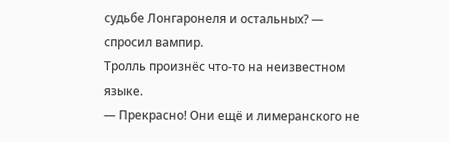судьбе Лонгаронеля и остальных? — спросил вампир.
Тролль произнёс что-то на неизвестном языке.
— Прекрасно! Они ещё и лимеранского не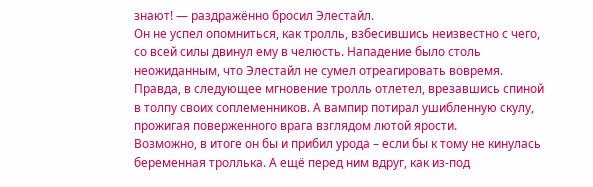знают! — раздражённо бросил Элестайл.
Он не успел опомниться, как тролль, взбесившись неизвестно с чего, со всей силы двинул ему в челюсть. Нападение было столь неожиданным, что Элестайл не сумел отреагировать вовремя.
Правда, в следующее мгновение тролль отлетел, врезавшись спиной в толпу своих соплеменников. А вампир потирал ушибленную скулу, прожигая поверженного врага взглядом лютой ярости.
Возможно, в итоге он бы и прибил урода – если бы к тому не кинулась беременная троллька. А ещё перед ним вдруг, как из-под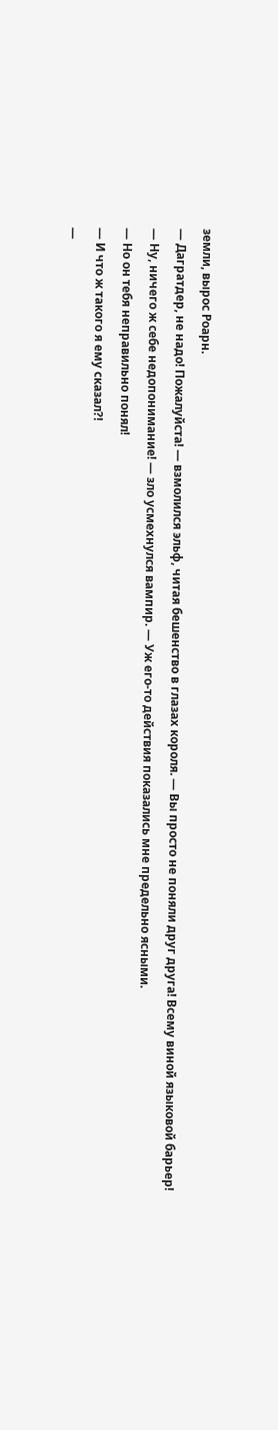земли, вырос Роарн.
— Дагратдер, не надо! Пожалуйста! — взмолился эльф, читая бешенство в глазах короля. — Вы просто не поняли друг друга! Всему виной языковой барьер!
— Ну, ничего ж себе недопонимание! — зло усмехнулся вампир. — Уж его-то действия показались мне предельно ясными.
— Но он тебя неправильно понял!
— И что ж такого я ему сказал?!
—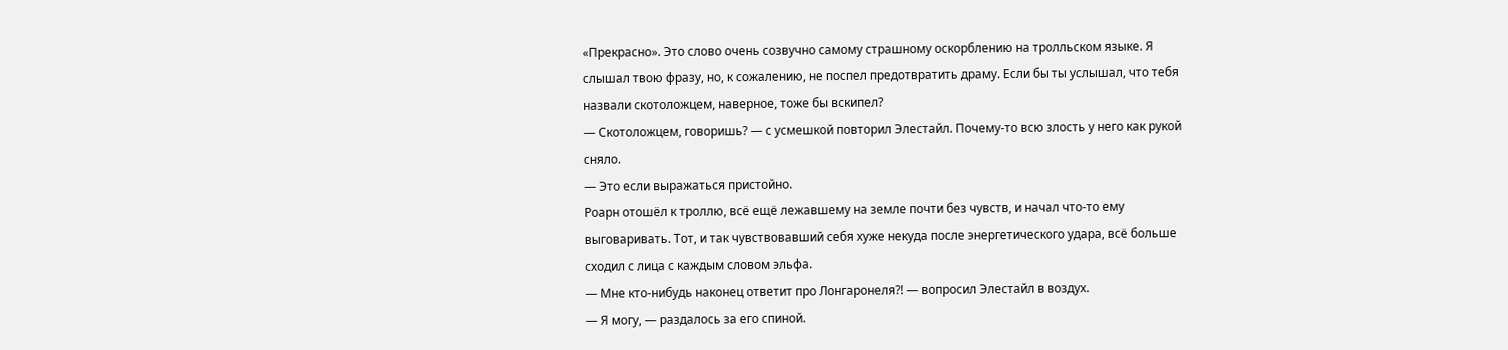«Прекрасно». Это слово очень созвучно самому страшному оскорблению на тролльском языке. Я слышал твою фразу, но, к сожалению, не поспел предотвратить драму. Если бы ты услышал, что тебя назвали скотоложцем, наверное, тоже бы вскипел?
— Скотоложцем, говоришь? — с усмешкой повторил Элестайл. Почему-то всю злость у него как рукой сняло.
— Это если выражаться пристойно.
Роарн отошёл к троллю, всё ещё лежавшему на земле почти без чувств, и начал что-то ему выговаривать. Тот, и так чувствовавший себя хуже некуда после энергетического удара, всё больше сходил с лица с каждым словом эльфа.
— Мне кто-нибудь наконец ответит про Лонгаронеля?! — вопросил Элестайл в воздух.
— Я могу, — раздалось за его спиной.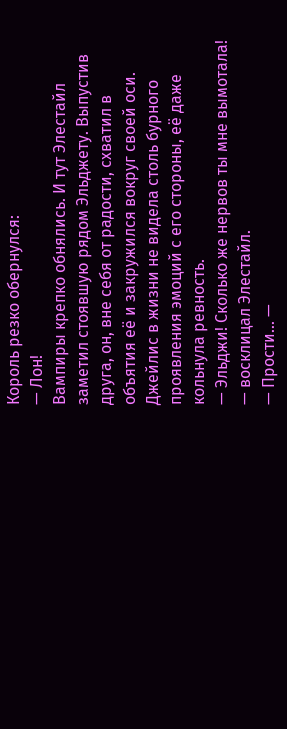Король резко обернулся:
— Лон!
Вампиры крепко обнялись. И тут Элестайл заметил стоявшую рядом Эльджету. Выпустив друга, он, вне себя от радости, схватил в объятия её и закружился вокруг своей оси. Джейлис в жизни не видела столь бурного проявления эмоций с его стороны, её даже кольнула ревность.
— Эльджи! Сколько же нервов ты мне вымотала! — восклицал Элестайл.
— Прости... —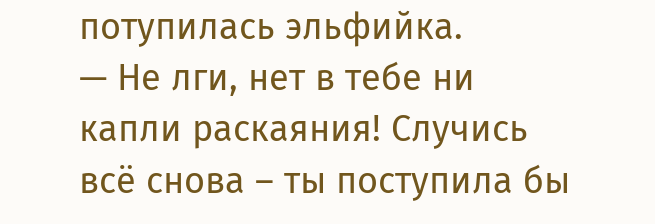потупилась эльфийка.
— Не лги, нет в тебе ни капли раскаяния! Случись всё снова – ты поступила бы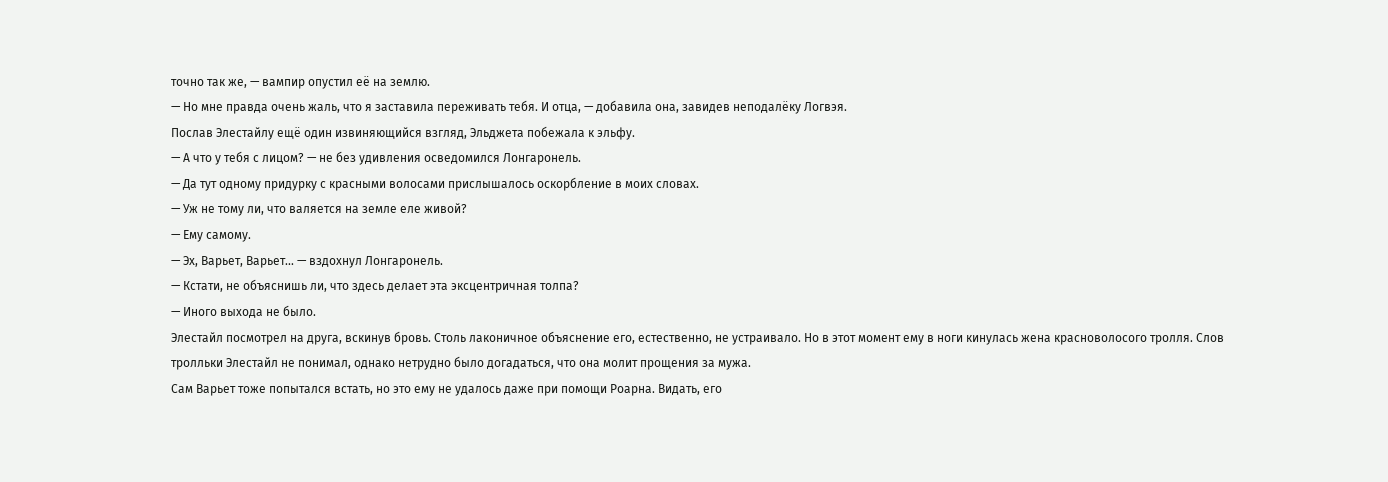точно так же, — вампир опустил её на землю.
— Но мне правда очень жаль, что я заставила переживать тебя. И отца, — добавила она, завидев неподалёку Логвэя.
Послав Элестайлу ещё один извиняющийся взгляд, Эльджета побежала к эльфу.
— А что у тебя с лицом? — не без удивления осведомился Лонгаронель.
— Да тут одному придурку с красными волосами прислышалось оскорбление в моих словах.
— Уж не тому ли, что валяется на земле еле живой?
— Ему самому.
— Эх, Варьет, Варьет... — вздохнул Лонгаронель.
— Кстати, не объяснишь ли, что здесь делает эта эксцентричная толпа?
— Иного выхода не было.
Элестайл посмотрел на друга, вскинув бровь. Столь лаконичное объяснение его, естественно, не устраивало. Но в этот момент ему в ноги кинулась жена красноволосого тролля. Слов тролльки Элестайл не понимал, однако нетрудно было догадаться, что она молит прощения за мужа.
Сам Варьет тоже попытался встать, но это ему не удалось даже при помощи Роарна. Видать, его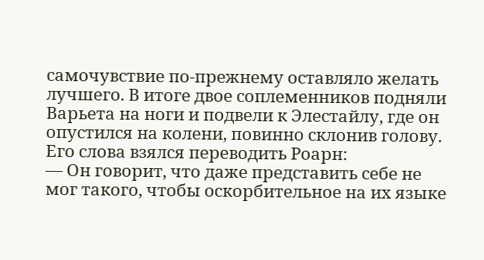самочувствие по-прежнему оставляло желать лучшего. В итоге двое соплеменников подняли Варьета на ноги и подвели к Элестайлу, где он опустился на колени, повинно склонив голову.
Его слова взялся переводить Роарн:
— Он говорит, что даже представить себе не мог такого, чтобы оскорбительное на их языке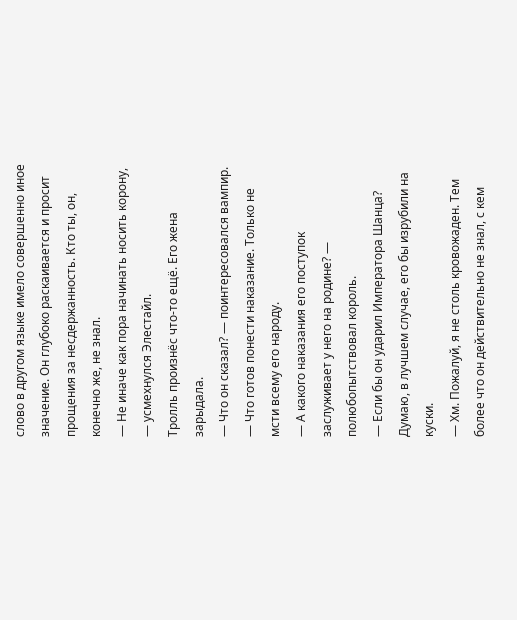слово в другом языке имело совершенно иное значение. Он глубоко раскаивается и просит прощения за несдержанность. Кто ты, он, конечно же, не знал.
— Не иначе как пора начинать носить корону, — усмехнулся Элестайл.
Тролль произнёс что-то ещё. Его жена зарыдала.
— Что он сказал? — поинтересовался вампир.
— Что готов понести наказание. Только не мсти всему его народу.
— А какого наказания его поступок заслуживает у него на родине? — полюбопытствовал король.
— Если бы он ударил Императора Шанца? Думаю, в лучшем случае, его бы изрубили на куски.
— Хм. Пожалуй, я не столь кровожаден. Тем более что он действительно не знал, с кем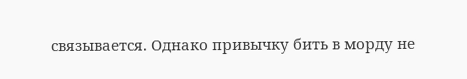связывается. Однако привычку бить в морду не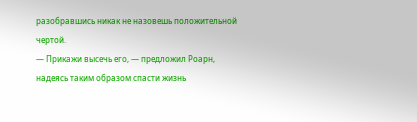разобравшись никак не назовешь положительной чертой.
— Прикажи высечь его, — предложил Роарн, надеясь таким образом спасти жизнь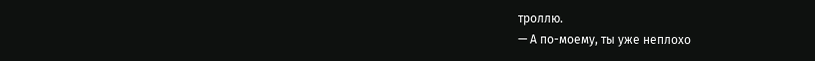троллю.
— А по-моему, ты уже неплохо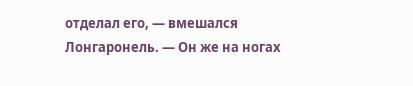отделал его, — вмешался Лонгаронель. — Он же на ногах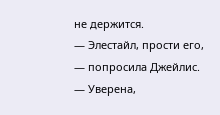не держится.
— Элестайл, прости его, — попросила Джейлис. — Уверена,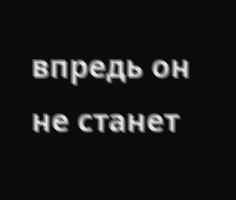впредь он не станет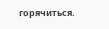горячиться.